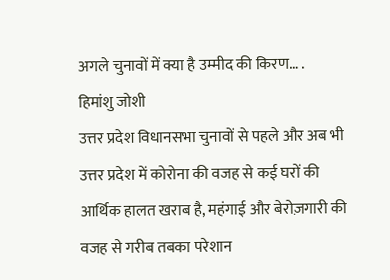अगले चुनावों में क्या है उम्मीद की किरण… .
हिमांशु जोशी
उत्तर प्रदेश विधानसभा चुनावों से पहले और अब भी उत्तर प्रदेश में कोरोना की वजह से कई घरों की आर्थिक हालत खराब है, महंगाई और बेरोज़गारी की वजह से गरीब तबका परेशान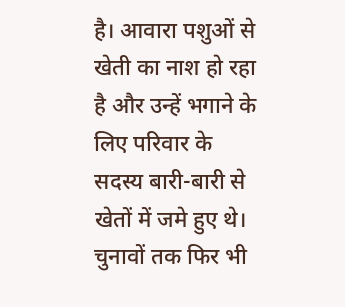है। आवारा पशुओं से खेती का नाश हो रहा है और उन्हें भगाने के लिए परिवार के सदस्य बारी-बारी से खेतों में जमे हुए थे।
चुनावों तक फिर भी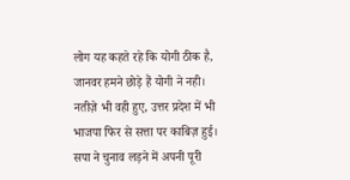लोग यह कहते रहे कि योगी ठीक है, जानवर हमने छोड़े हैं योगी ने नही। नतीज़े भी वही हुए, उत्तर प्रदेश में भी भाजपा फिर से सत्ता पर काबिज़ हुई।
सपा ने चुनाव लड़ने में अपनी पूरी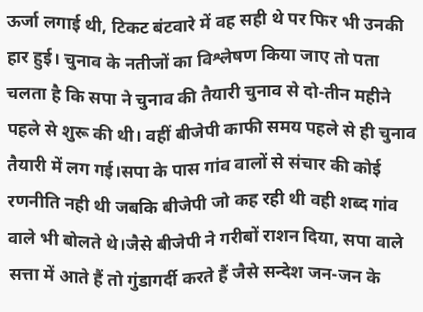ऊर्जा लगाई थी, टिकट बंटवारे में वह सही थे पर फिर भी उनकी हार हुई। चुनाव के नतीजों का विश्लेषण किया जाए तो पता चलता है कि सपा ने चुनाव की तैयारी चुनाव से दो-तीन महीने पहले से शुरू की थी। वहीं बीजेपी काफी समय पहले से ही चुनाव तैयारी में लग गई।सपा के पास गांव वालों से संचार की कोई रणनीति नही थी जबकि बीजेपी जो कह रही थी वही शब्द गांव वाले भी बोलते थे।जैसे बीजेपी ने गरीबों राशन दिया, सपा वाले सत्ता में आते हैं तो गुंडागर्दी करते हैं जैसे सन्देश जन-जन के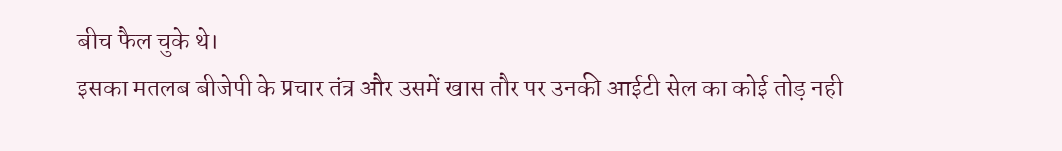बीच फैल चुके थे।
इसका मतलब बीजेपी के प्रचार तंत्र और उसमें खास तौर पर उनकी आईटी सेल का कोई तोड़ नही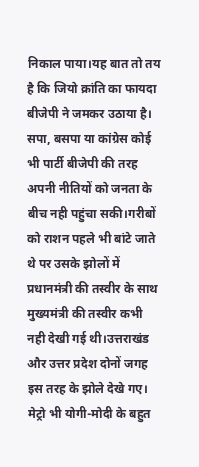निकाल पाया।यह बात तो तय है कि जियो क्रांति का फायदा बीजेपी ने जमकर उठाया है।
सपा, बसपा या कांग्रेस कोई भी पार्टी बीजेपी की तरह अपनी नीतियों को जनता के बीच नही पहुंचा सकी।गरीबों को राशन पहले भी बांटे जाते थे पर उसके झोलों में प्रधानमंत्री की तस्वीर के साथ मुख्यमंत्री की तस्वीर कभी नही देखी गई थी।उत्तराखंड और उत्तर प्रदेश दोनों जगह इस तरह के झोले देखे गए। मेट्रो भी योगी-मोदी के बहुत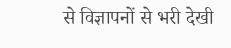से विज्ञापनों से भरी देखी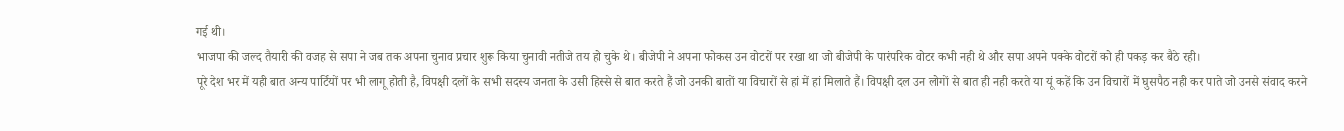गई थी।
भाजपा की जल्द तैयारी की वजह से सपा ने जब तक अपना चुनाव प्रचार शुरू किया चुनावी नतीजे तय हो चुके थे। बीजेपी ने अपना फोकस उन वोटरों पर रखा था जो बीजेपी के पारंपरिक वोटर कभी नही थे और सपा अपने पक्के वोटरों को ही पकड़ कर बैठे रही।
पूरे देश भर में यही बात अन्य पार्टियों पर भी लागू होती है, विपक्षी दलों के सभी सदस्य जनता के उसी हिस्से से बात करते हैं जो उनकी बातों या विचारों से हां में हां मिलाते हैं। विपक्षी दल उन लोगों से बात ही नही करते या यूं कहें कि उन विचारों में घुसपैठ नही कर पाते जो उनसे संवाद करने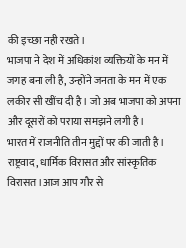की इच्छा नही रखते।
भाजपा ने देश में अधिकांश व्यक्तियों के मन में जगह बना ली है, उन्होंने जनता के मन में एक लकीर सी खींच दी है। जो अब भाजपा को अपना और दूसरों को पराया समझने लगी है।
भारत में राजनीति तीन मुद्दों पर की जाती है। राष्ट्रवाद, धार्मिक विरासत और सांस्कृतिक विरासत।आज आप गौर से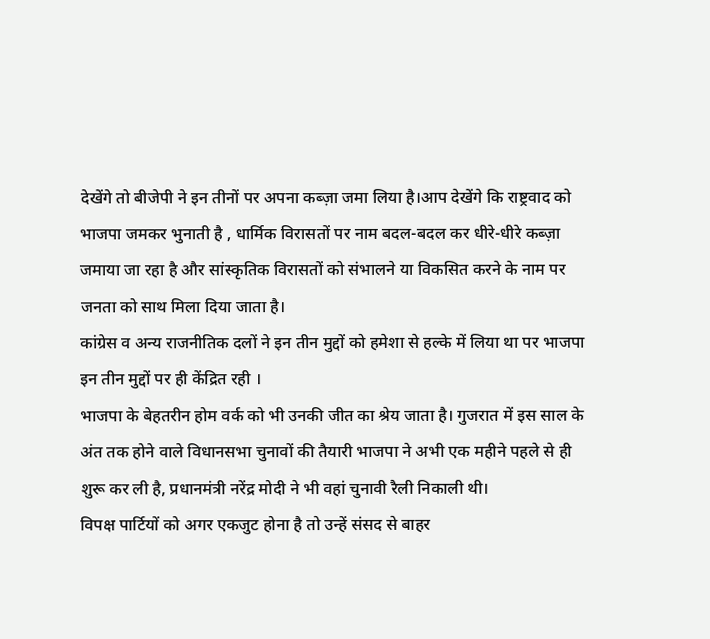देखेंगे तो बीजेपी ने इन तीनों पर अपना कब्ज़ा जमा लिया है।आप देखेंगे कि राष्ट्रवाद को भाजपा जमकर भुनाती है , धार्मिक विरासतों पर नाम बदल-बदल कर धीरे-धीरे कब्ज़ा जमाया जा रहा है और सांस्कृतिक विरासतों को संभालने या विकसित करने के नाम पर जनता को साथ मिला दिया जाता है।
कांग्रेस व अन्य राजनीतिक दलों ने इन तीन मुद्दों को हमेशा से हल्के में लिया था पर भाजपा इन तीन मुद्दों पर ही केंद्रित रही ।
भाजपा के बेहतरीन होम वर्क को भी उनकी जीत का श्रेय जाता है। गुजरात में इस साल के अंत तक होने वाले विधानसभा चुनावों की तैयारी भाजपा ने अभी एक महीने पहले से ही शुरू कर ली है, प्रधानमंत्री नरेंद्र मोदी ने भी वहां चुनावी रैली निकाली थी।
विपक्ष पार्टियों को अगर एकजुट होना है तो उन्हें संसद से बाहर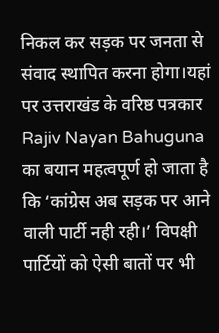निकल कर सड़क पर जनता से संवाद स्थापित करना होगा।यहां पर उत्तराखंड के वरिष्ठ पत्रकार Rajiv Nayan Bahuguna का बयान महत्वपूर्ण हो जाता है कि ‘कांग्रेस अब सड़क पर आने वाली पार्टी नही रही।’ विपक्षी पार्टियों को ऐसी बातों पर भी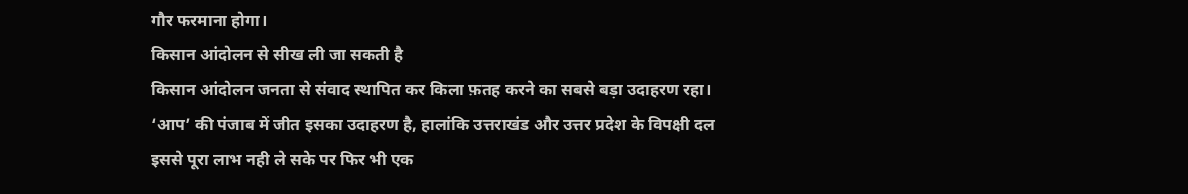गौर फरमाना होगा।
किसान आंदोलन से सीख ली जा सकती है
किसान आंदोलन जनता से संवाद स्थापित कर किला फ़तह करने का सबसे बड़ा उदाहरण रहा। ‘आप’ की पंजाब में जीत इसका उदाहरण है, हालांकि उत्तराखंड और उत्तर प्रदेश के विपक्षी दल इससे पूरा लाभ नही ले सके पर फिर भी एक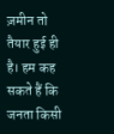ज़मीन तो तैयार हुई ही है। हम कह सकते हैं कि जनता किसी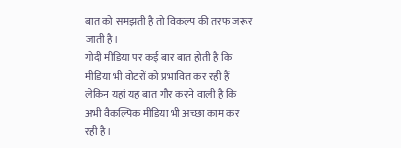बात को समझती है तो विकल्प की तरफ जरूर जाती है।
गोदी मीडिया पर कई बार बात होती है कि मीडिया भी वोटरों को प्रभावित कर रही हैं लेकिन यहां यह बात गौर करने वाली है कि अभी वैकल्पिक मीडिया भी अच्छा काम कर रही है।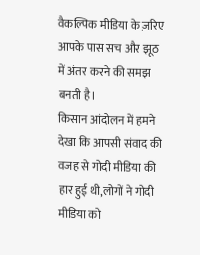वैकल्पिक मीडिया के ज़रिए आपके पास सच और झूठ में अंतर करने की समझ बनती है।
किसान आंदोलन में हमने देखा कि आपसी संवाद की वजह से गोदी मीडिया की हार हुई थी,लोगों ने गोदी मीडिया को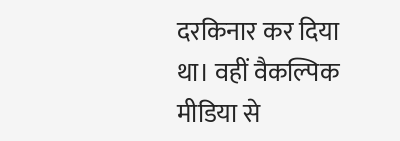दरकिनार कर दिया था। वहीं वैकल्पिक मीडिया से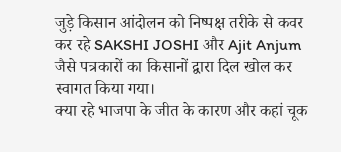जुड़े किसान आंदोलन को निष्पक्ष तरीके से कवर कर रहे SAKSHI JOSHI और Ajit Anjum जैसे पत्रकारों का किसानों द्वारा दिल खोल कर स्वागत किया गया।
क्या रहे भाजपा के जीत के कारण और कहां चूक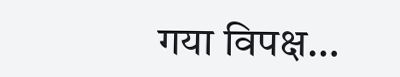गया विपक्ष…